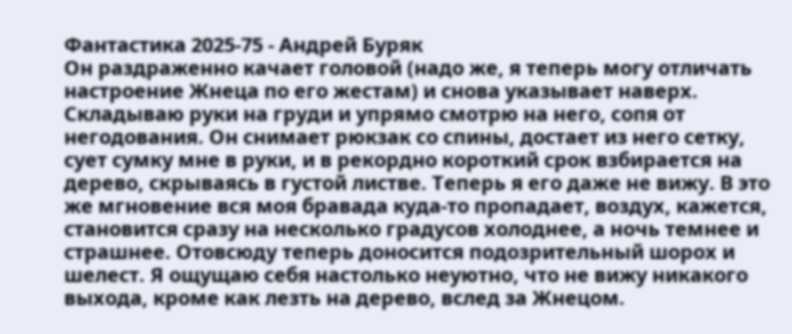Фантастика 2025-75 - Андрей Буряк
Он раздраженно качает головой (надо же, я теперь могу отличать настроение Жнеца по его жестам) и снова указывает наверх. Складываю руки на груди и упрямо смотрю на него, сопя от негодования. Он снимает рюкзак со спины, достает из него сетку, сует сумку мне в руки, и в рекордно короткий срок взбирается на дерево, скрываясь в густой листве. Теперь я его даже не вижу. В это же мгновение вся моя бравада куда-то пропадает, воздух, кажется, становится сразу на несколько градусов холоднее, а ночь темнее и страшнее. Отовсюду теперь доносится подозрительный шорох и шелест. Я ощущаю себя настолько неуютно, что не вижу никакого выхода, кроме как лезть на дерево, вслед за Жнецом.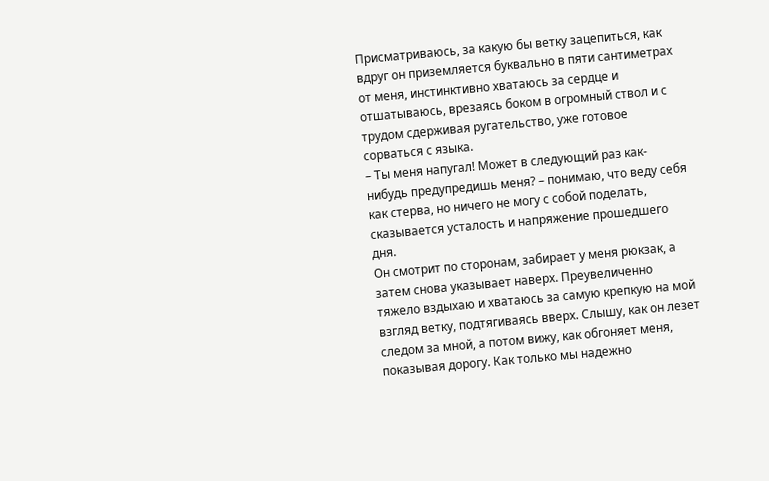Присматриваюсь, за какую бы ветку зацепиться, как вдруг он приземляется буквально в пяти сантиметрах от меня, инстинктивно хватаюсь за сердце и отшатываюсь, врезаясь боком в огромный ствол и с трудом сдерживая ругательство, уже готовое сорваться с языка.
– Ты меня напугал! Может в следующий раз как-нибудь предупредишь меня? – понимаю, что веду себя как стерва, но ничего не могу с собой поделать, сказывается усталость и напряжение прошедшего дня.
Он смотрит по сторонам, забирает у меня рюкзак, а затем снова указывает наверх. Преувеличенно тяжело вздыхаю и хватаюсь за самую крепкую на мой взгляд ветку, подтягиваясь вверх. Слышу, как он лезет следом за мной, а потом вижу, как обгоняет меня, показывая дорогу. Как только мы надежно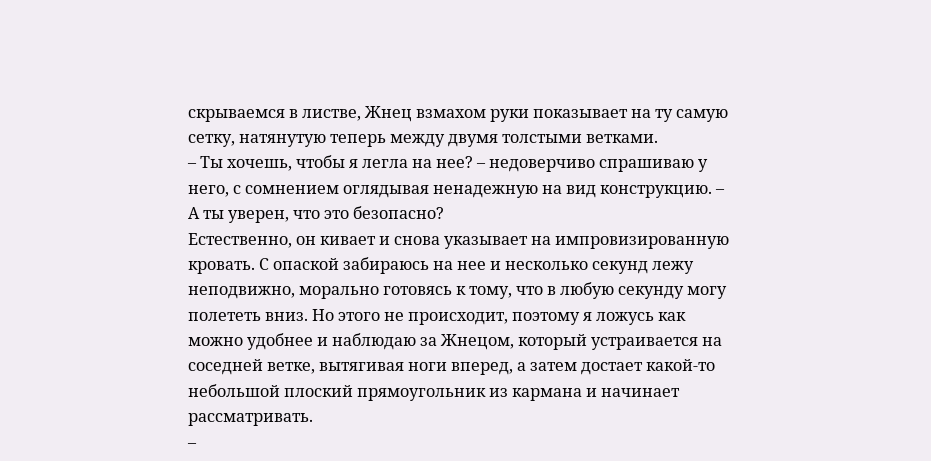скрываемся в листве, Жнец взмахом руки показывает на ту самую сетку, натянутую теперь между двумя толстыми ветками.
– Ты хочешь, чтобы я легла на нее? – недоверчиво спрашиваю у него, с сомнением оглядывая ненадежную на вид конструкцию. – А ты уверен, что это безопасно?
Естественно, он кивает и снова указывает на импровизированную кровать. С опаской забираюсь на нее и несколько секунд лежу неподвижно, морально готовясь к тому, что в любую секунду могу полететь вниз. Но этого не происходит, поэтому я ложусь как можно удобнее и наблюдаю за Жнецом, который устраивается на соседней ветке, вытягивая ноги вперед, а затем достает какой-то небольшой плоский прямоугольник из кармана и начинает рассматривать.
–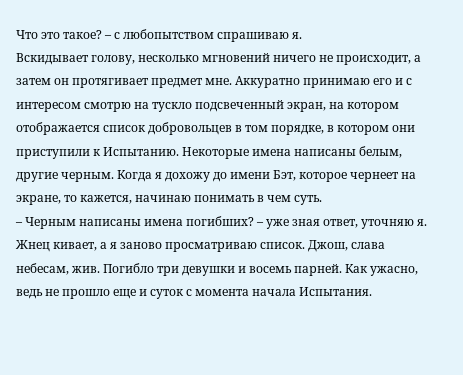Что это такое? – с любопытством спрашиваю я.
Вскидывает голову, несколько мгновений ничего не происходит, а затем он протягивает предмет мне. Аккуратно принимаю его и с интересом смотрю на тускло подсвеченный экран, на котором отображается список добровольцев в том порядке, в котором они приступили к Испытанию. Некоторые имена написаны белым, другие черным. Когда я дохожу до имени Бэт, которое чернеет на экране, то кажется, начинаю понимать в чем суть.
– Черным написаны имена погибших? – уже зная ответ, уточняю я.
Жнец кивает, а я заново просматриваю список. Джош, слава небесам, жив. Погибло три девушки и восемь парней. Как ужасно, ведь не прошло еще и суток с момента начала Испытания.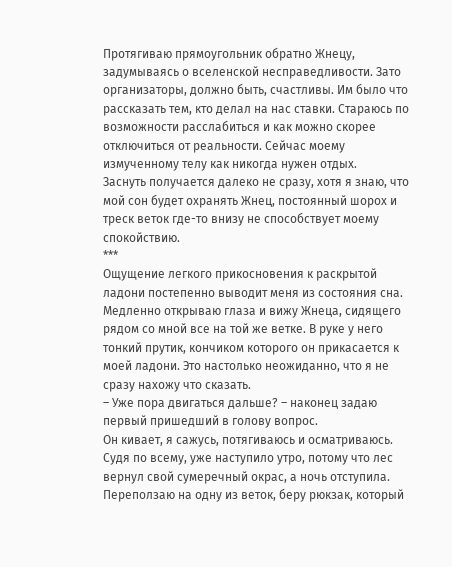Протягиваю прямоугольник обратно Жнецу, задумываясь о вселенской несправедливости. Зато организаторы, должно быть, счастливы. Им было что рассказать тем, кто делал на нас ставки. Стараюсь по возможности расслабиться и как можно скорее отключиться от реальности. Сейчас моему измученному телу как никогда нужен отдых.
Заснуть получается далеко не сразу, хотя я знаю, что мой сон будет охранять Жнец, постоянный шорох и треск веток где-то внизу не способствует моему спокойствию.
***
Ощущение легкого прикосновения к раскрытой ладони постепенно выводит меня из состояния сна. Медленно открываю глаза и вижу Жнеца, сидящего рядом со мной все на той же ветке. В руке у него тонкий прутик, кончиком которого он прикасается к моей ладони. Это настолько неожиданно, что я не сразу нахожу что сказать.
– Уже пора двигаться дальше? – наконец задаю первый пришедший в голову вопрос.
Он кивает, я сажусь, потягиваюсь и осматриваюсь. Судя по всему, уже наступило утро, потому что лес вернул свой сумеречный окрас, а ночь отступила. Переползаю на одну из веток, беру рюкзак, который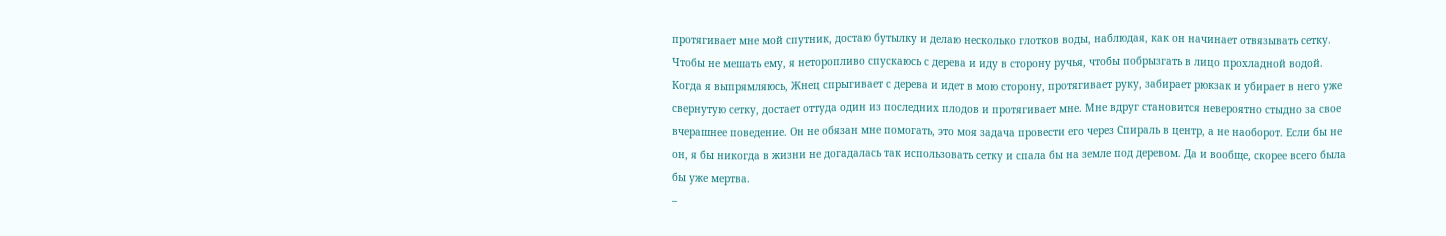протягивает мне мой спутник, достаю бутылку и делаю несколько глотков воды, наблюдая, как он начинает отвязывать сетку. Чтобы не мешать ему, я неторопливо спускаюсь с дерева и иду в сторону ручья, чтобы побрызгать в лицо прохладной водой. Когда я выпрямляюсь, Жнец спрыгивает с дерева и идет в мою сторону, протягивает руку, забирает рюкзак и убирает в него уже свернутую сетку, достает оттуда один из последних плодов и протягивает мне. Мне вдруг становится невероятно стыдно за свое вчерашнее поведение. Он не обязан мне помогать, это моя задача провести его через Спираль в центр, а не наоборот. Если бы не он, я бы никогда в жизни не догадалась так использовать сетку и спала бы на земле под деревом. Да и вообще, скорее всего была бы уже мертва.
–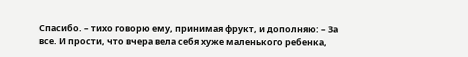Спасибо. – тихо говорю ему, принимая фрукт, и дополняю: – За все. И прости, что вчера вела себя хуже маленького ребенка,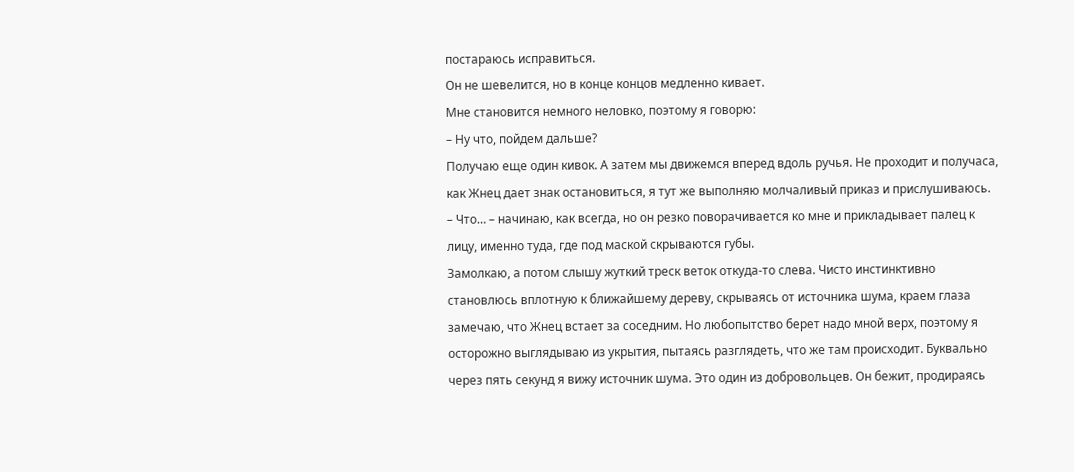постараюсь исправиться.
Он не шевелится, но в конце концов медленно кивает.
Мне становится немного неловко, поэтому я говорю:
– Ну что, пойдем дальше?
Получаю еще один кивок. А затем мы движемся вперед вдоль ручья. Не проходит и получаса, как Жнец дает знак остановиться, я тут же выполняю молчаливый приказ и прислушиваюсь.
– Что… – начинаю, как всегда, но он резко поворачивается ко мне и прикладывает палец к лицу, именно туда, где под маской скрываются губы.
Замолкаю, а потом слышу жуткий треск веток откуда-то слева. Чисто инстинктивно становлюсь вплотную к ближайшему дереву, скрываясь от источника шума, краем глаза замечаю, что Жнец встает за соседним. Но любопытство берет надо мной верх, поэтому я осторожно выглядываю из укрытия, пытаясь разглядеть, что же там происходит. Буквально через пять секунд я вижу источник шума. Это один из добровольцев. Он бежит, продираясь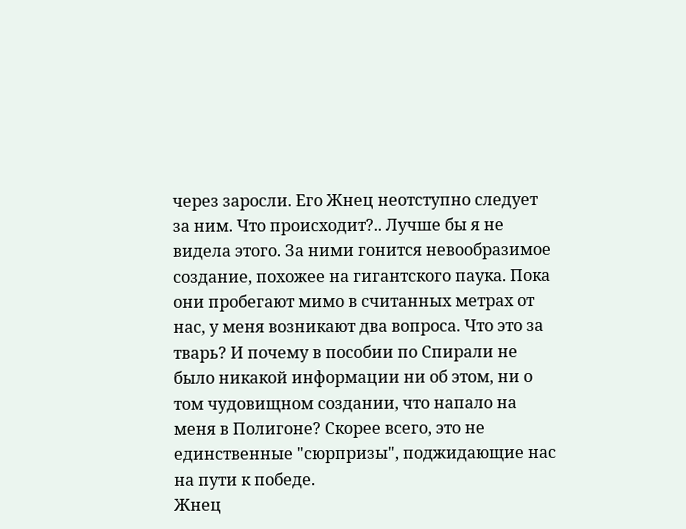через заросли. Его Жнец неотступно следует за ним. Что происходит?.. Лучше бы я не видела этого. За ними гонится невообразимое создание, похожее на гигантского паука. Пока они пробегают мимо в считанных метрах от нас, у меня возникают два вопроса. Что это за тварь? И почему в пособии по Спирали не было никакой информации ни об этом, ни о том чудовищном создании, что напало на меня в Полигоне? Скорее всего, это не единственные "сюрпризы", поджидающие нас на пути к победе.
Жнец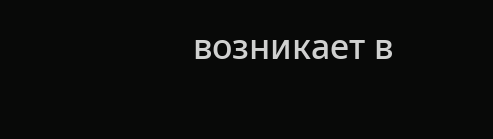возникает в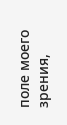поле моего зрения,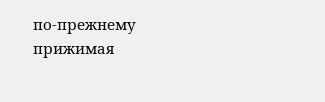по-прежнему прижимая